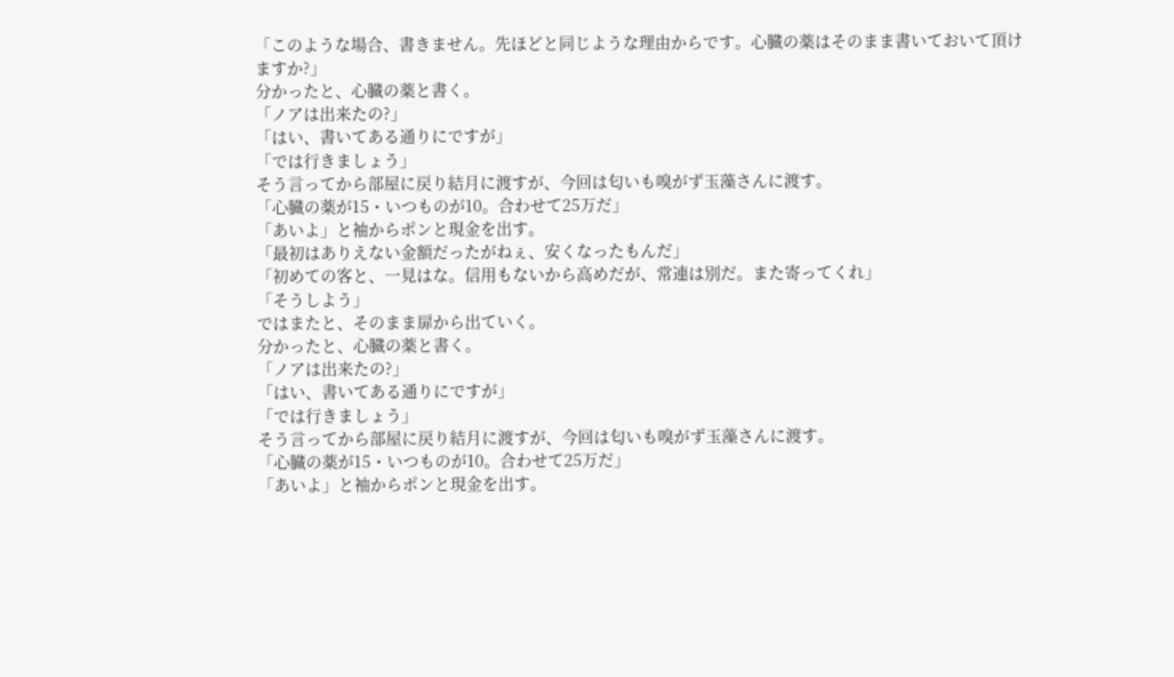「このような場合、書きません。先ほどと同じような理由からです。心臓の薬はそのまま書いておいて頂けますか?」
分かったと、心臓の薬と書く。
「ノアは出来たの?」
「はい、書いてある通りにですが」
「では行きましょう」
そう言ってから部屋に戻り結月に渡すが、今回は匂いも嗅がず玉藻さんに渡す。
「心臓の薬が15・いつものが10。合わせて25万だ」
「あいよ」と袖からポンと現金を出す。
「最初はありえない金額だったがねぇ、安くなったもんだ」
「初めての客と、一見はな。信用もないから高めだが、常連は別だ。また寄ってくれ」
「そうしよう」
ではまたと、そのまま扉から出ていく。
分かったと、心臓の薬と書く。
「ノアは出来たの?」
「はい、書いてある通りにですが」
「では行きましょう」
そう言ってから部屋に戻り結月に渡すが、今回は匂いも嗅がず玉藻さんに渡す。
「心臓の薬が15・いつものが10。合わせて25万だ」
「あいよ」と袖からポンと現金を出す。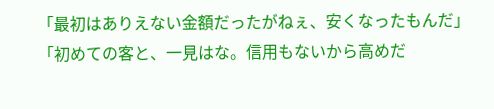「最初はありえない金額だったがねぇ、安くなったもんだ」
「初めての客と、一見はな。信用もないから高めだ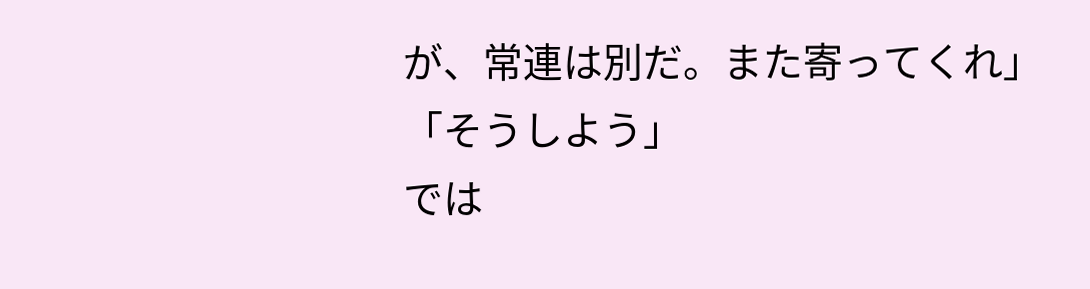が、常連は別だ。また寄ってくれ」
「そうしよう」
では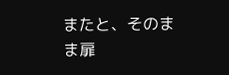またと、そのまま扉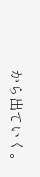から出ていく。